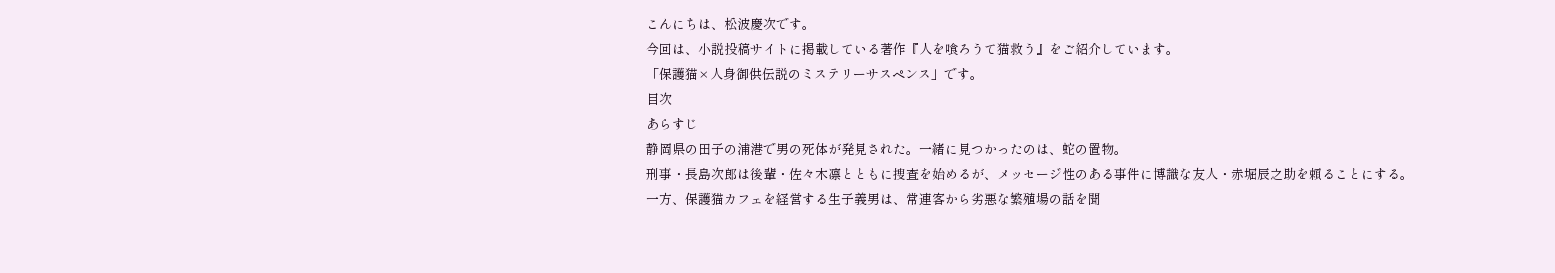こんにちは、松波慶次です。
今回は、小説投稿サイトに掲載している著作『人を喰ろうて猫救う』をご紹介しています。
「保護猫×人身御供伝説のミステリーサスペンス」です。
目次
あらすじ
静岡県の田子の浦港で男の死体が発見された。一緒に見つかったのは、蛇の置物。
刑事・長島次郎は後輩・佐々木凛とともに捜査を始めるが、メッセージ性のある事件に博識な友人・赤堀辰之助を頼ることにする。
一方、保護猫カフェを経営する生子義男は、常連客から劣悪な繁殖場の話を聞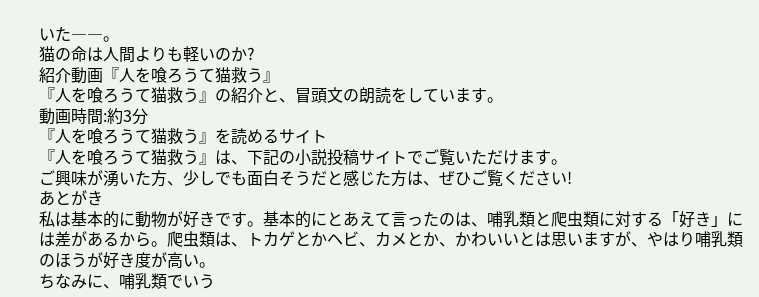いた――。
猫の命は人間よりも軽いのか?
紹介動画『人を喰ろうて猫救う』
『人を喰ろうて猫救う』の紹介と、冒頭文の朗読をしています。
動画時間:約3分
『人を喰ろうて猫救う』を読めるサイト
『人を喰ろうて猫救う』は、下記の小説投稿サイトでご覧いただけます。
ご興味が湧いた方、少しでも面白そうだと感じた方は、ぜひご覧ください!
あとがき
私は基本的に動物が好きです。基本的にとあえて言ったのは、哺乳類と爬虫類に対する「好き」には差があるから。爬虫類は、トカゲとかヘビ、カメとか、かわいいとは思いますが、やはり哺乳類のほうが好き度が高い。
ちなみに、哺乳類でいう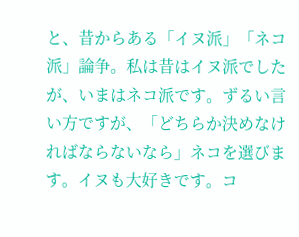と、昔からある「イヌ派」「ネコ派」論争。私は昔はイヌ派でしたが、いまはネコ派です。ずるい言い方ですが、「どちらか決めなければならないなら」ネコを選びます。イヌも大好きです。コ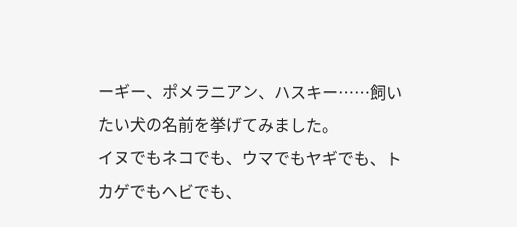ーギー、ポメラニアン、ハスキー……飼いたい犬の名前を挙げてみました。
イヌでもネコでも、ウマでもヤギでも、トカゲでもヘビでも、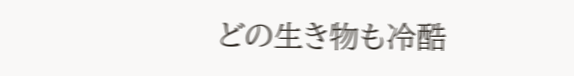どの生き物も冷酷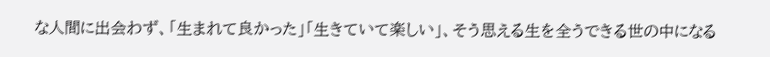な人間に出会わず、「生まれて良かった」「生きていて楽しい」、そう思える生を全うできる世の中になる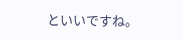といいですね。